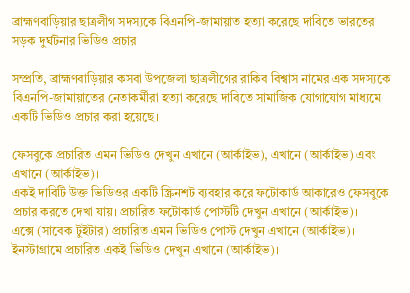ব্রাহ্মণবাড়িয়ার ছাত্রলীগ সদস্যকে বিএনপি-জামায়াত হত্যা করেছে দাবিতে ভারতের সড়ক দুর্ঘটনার ভিডিও প্রচার

সম্প্রতি, ব্রাহ্মণবাড়িয়ার কসবা উপজেলা ছাত্রলীগের রাকিব বিশ্বাস নামের এক সদস্যকে বিএনপি-জামায়াতের নেতাকর্মীরা হত্যা করেছে দাবিতে সামাজিক যোগাযোগ মাধ্যমে একটি ভিডিও প্রচার করা হয়েছে।

ফেসবুকে প্রচারিত এমন ভিডিও দেখুন এখানে (আর্কাইভ), এখানে (আর্কাইভ) এবং এখানে (আর্কাইভ)।
একই দাবিটি উক্ত ভিডিওর একটি স্ক্রিনশট ব্যবহার করে ফটোকার্ড আকারেও ফেসবুকে প্রচার করতে দেখা যায়। প্রচারিত ফটোকার্ড পোস্টটি দেখুন এখানে (আর্কাইভ)।
এক্সে (সাবেক টুইটার) প্রচারিত এমন ভিডিও পোস্ট দেখুন এখানে (আর্কাইভ)।
ইনস্টাগ্রামে প্রচারিত একই ভিডিও দেখুন এখানে (আর্কাইভ)।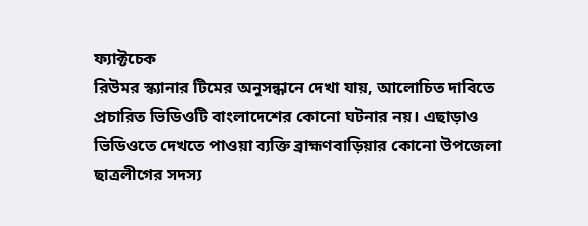ফ্যাক্টচেক
রিউমর স্ক্যানার টিমের অনুসন্ধানে দেখা যায়, আলোচিত দাবিতে প্রচারিত ভিডিওটি বাংলাদেশের কোনো ঘটনার নয়। এছাড়াও ভিডিওতে দেখতে পাওয়া ব্যক্তি ব্রাহ্মণবাড়িয়ার কোনো উপজেলা ছাত্রলীগের সদস্য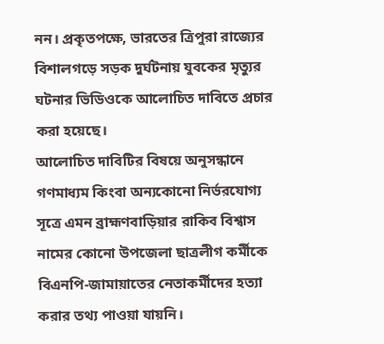নন। প্রকৃতপক্ষে, ভারতের ত্রিপুরা রাজ্যের বিশালগড়ে সড়ক দুর্ঘটনায় যুবকের মৃত্যুর ঘটনার ভিডিওকে আলোচিত দাবিতে প্রচার করা হয়েছে।
আলোচিত দাবিটির বিষয়ে অনুসন্ধানে গণমাধ্যম কিংবা অন্যকোনো নির্ভরযোগ্য সূত্রে এমন ব্রাহ্মণবাড়িয়ার রাকিব বিশ্বাস নামের কোনো উপজেলা ছাত্রলীগ কর্মীকে বিএনপি-জামায়াতের নেতাকর্মীদের হত্যা করার তথ্য পাওয়া যায়নি।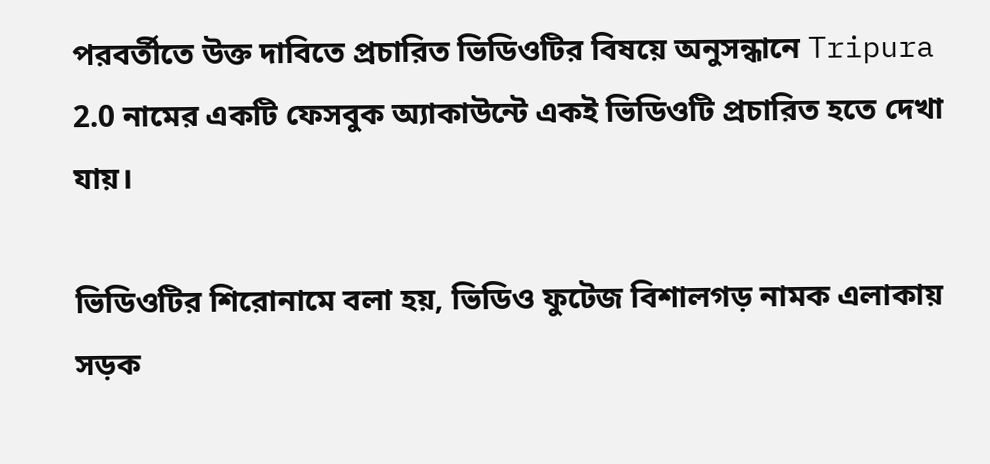পরবর্তীতে উক্ত দাবিতে প্রচারিত ভিডিওটির বিষয়ে অনুসন্ধানে Tripura 2.0 নামের একটি ফেসবুক অ্যাকাউন্টে একই ভিডিওটি প্রচারিত হতে দেখা যায়।

ভিডিওটির শিরোনামে বলা হয়, ভিডিও ফুটেজ বিশালগড় নামক এলাকায় সড়ক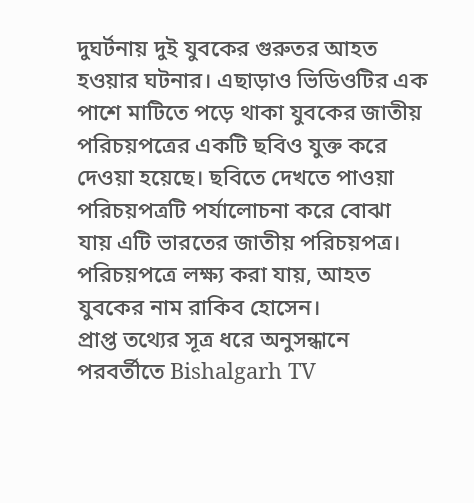দুঘর্টনায় দুই যুবকের গুরুতর আহত হওয়ার ঘটনার। এছাড়াও ভিডিওটির এক পাশে মাটিতে পড়ে থাকা যুবকের জাতীয় পরিচয়পত্রের একটি ছবিও যুক্ত করে দেওয়া হয়েছে। ছবিতে দেখতে পাওয়া পরিচয়পত্রটি পর্যালোচনা করে বোঝা যায় এটি ভারতের জাতীয় পরিচয়পত্র। পরিচয়পত্রে লক্ষ্য করা যায়, আহত যুবকের নাম রাকিব হোসেন।
প্রাপ্ত তথ্যের সূত্র ধরে অনুসন্ধানে পরবর্তীতে Bishalgarh TV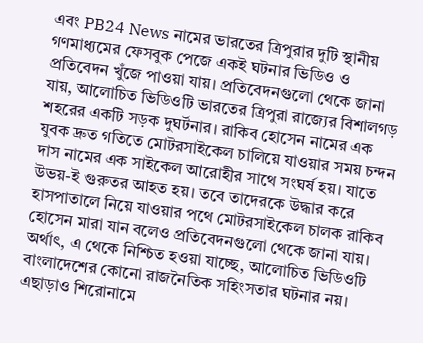এবং PB24 News নামের ভারতের ত্রিপুরার দুটি স্থানীয় গণমাধ্যমের ফেসবুক পেজে একই ঘটনার ভিডিও ও প্রতিবেদন খুঁজে পাওয়া যায়। প্রতিবেদনগুলো থেকে জানা যায়, আলোচিত ভিডিওটি ভারতের ত্রিপুরা রাজ্যের বিশালগড় শহরের একটি সড়ক দুঘর্টনার। রাকিব হোসেন নামের এক যুবক দ্রুত গতিতে মোটরসাইকেল চালিয়ে যাওয়ার সময় চন্দন দাস নামের এক সাইকেল আরোহীর সাথে সংঘর্ষ হয়। যাতে উভয়-ই গুরুতর আহত হয়। তবে তাদেরকে উদ্ধার করে হাসপাতালে নিয়ে যাওয়ার পথে মোটরসাইকেল চালক রাকিব হোসেন মারা যান বলেও প্রতিবেদনগুলো থেকে জানা যায়।
অর্থাৎ, এ থেকে নিশ্চিত হওয়া যাচ্ছে, আলোচিত ভিডিওটি বাংলাদেশের কোনো রাজনৈতিক সহিংসতার ঘটনার নয়। এছাড়াও শিরোনামে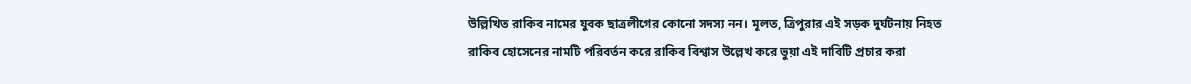উল্লিখিত রাকিব নামের যুবক ছাত্রলীগের কোনো সদস্য নন। মূলত, ত্রিপুরার এই সড়ক দুর্ঘটনায় নিহত রাকিব হোসেনের নামটি পরিবর্তন করে রাকিব বিশ্বাস উল্লেখ করে ভুয়া এই দাবিটি প্রচার করা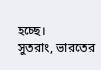হচ্ছে।
সুতরাং, ভারতের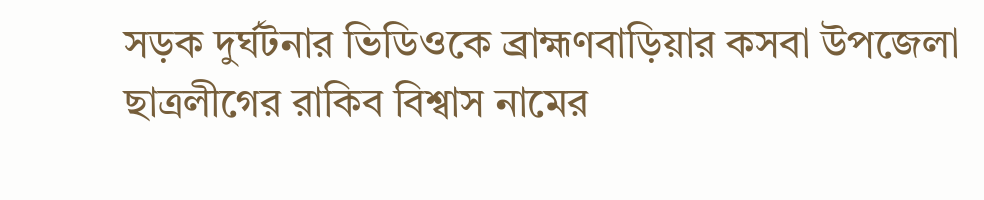সড়ক দুর্ঘটনার ভিডিওকে ব্রাহ্মণবাড়িয়ার কসবা উপজেলা ছাত্রলীগের রাকিব বিশ্বাস নামের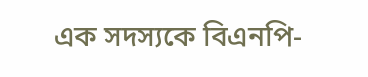এক সদস্যকে বিএনপি-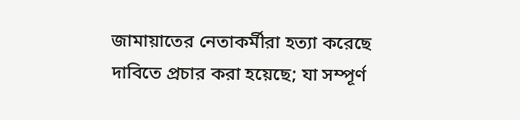জামায়াতের নেতাকর্মীরা হত্যা করেছে দাবিতে প্রচার করা হয়েছে; যা সম্পূর্ণ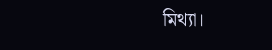মিথ্যা।